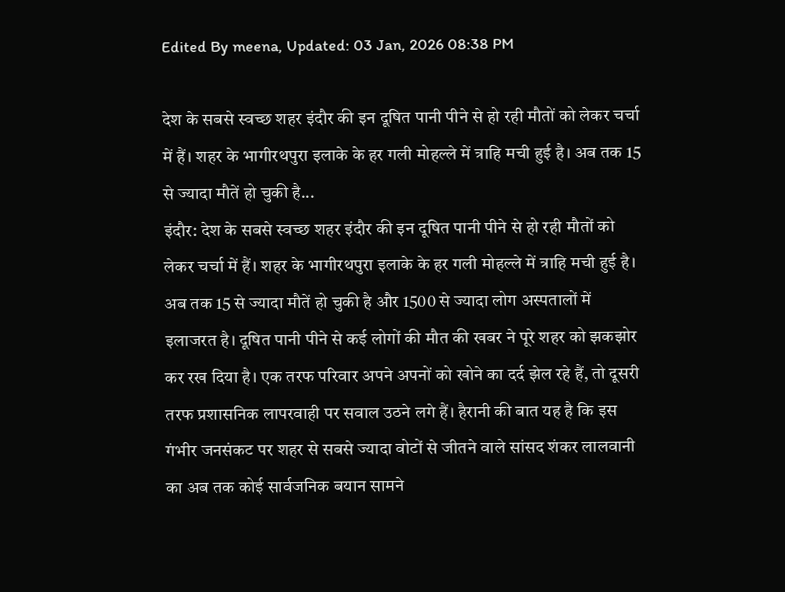Edited By meena, Updated: 03 Jan, 2026 08:38 PM

देश के सबसे स्वच्छ शहर इंदौर की इन दूषित पानी पीने से हो रही मौतों को लेकर चर्चा में हैं। शहर के भागीरथपुरा इलाके के हर गली मोहल्ले में त्राहि मची हुई है। अब तक 15 से ज्यादा मौतें हो चुकी है...
इंदौर: देश के सबसे स्वच्छ शहर इंदौर की इन दूषित पानी पीने से हो रही मौतों को लेकर चर्चा में हैं। शहर के भागीरथपुरा इलाके के हर गली मोहल्ले में त्राहि मची हुई है। अब तक 15 से ज्यादा मौतें हो चुकी है और 1500 से ज्यादा लोग अस्पतालों में इलाजरत है। दूषित पानी पीने से कई लोगों की मौत की खबर ने पूरे शहर को झकझोर कर रख दिया है। एक तरफ परिवार अपने अपनों को खोने का दर्द झेल रहे हैं, तो दूसरी तरफ प्रशासनिक लापरवाही पर सवाल उठने लगे हैं। हैरानी की बात यह है कि इस गंभीर जनसंकट पर शहर से सबसे ज्यादा वोटों से जीतने वाले सांसद शंकर लालवानी का अब तक कोई सार्वजनिक बयान सामने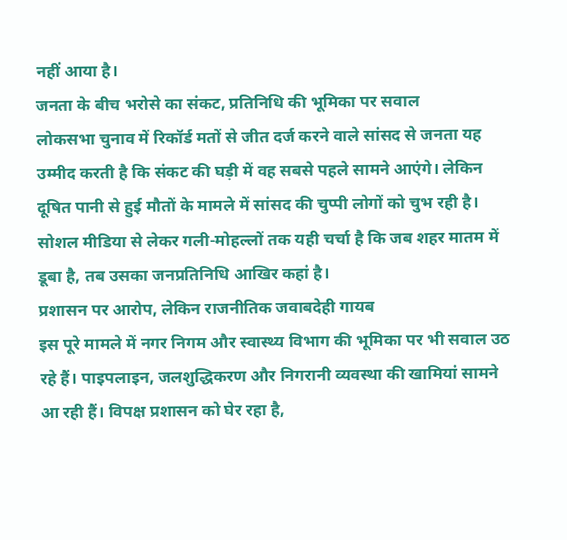नहीं आया है।
जनता के बीच भरोसे का संकट, प्रतिनिधि की भूमिका पर सवाल
लोकसभा चुनाव में रिकॉर्ड मतों से जीत दर्ज करने वाले सांसद से जनता यह उम्मीद करती है कि संकट की घड़ी में वह सबसे पहले सामने आएंगे। लेकिन दूषित पानी से हुई मौतों के मामले में सांसद की चुप्पी लोगों को चुभ रही है। सोशल मीडिया से लेकर गली-मोहल्लों तक यही चर्चा है कि जब शहर मातम में डूबा है, तब उसका जनप्रतिनिधि आखिर कहां है।
प्रशासन पर आरोप, लेकिन राजनीतिक जवाबदेही गायब
इस पूरे मामले में नगर निगम और स्वास्थ्य विभाग की भूमिका पर भी सवाल उठ रहे हैं। पाइपलाइन, जलशुद्धिकरण और निगरानी व्यवस्था की खामियां सामने आ रही हैं। विपक्ष प्रशासन को घेर रहा है,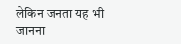लेकिन जनता यह भी जानना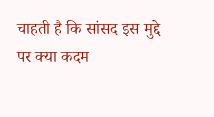चाहती है कि सांसद इस मुद्दे पर क्या कदम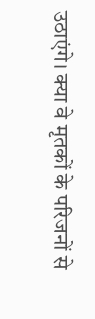उठाएंगे। क्या वे मृतकों के परिजनों से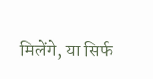मिलेंगे, या सिर्फ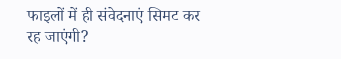फाइलों में ही संवेदनाएं सिमट कर रह जाएंगी?